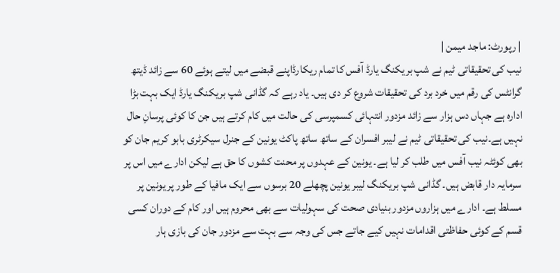| رپورٹ: ماجد میمن |
نیب کی تحقیقاتی ٹیم نے شپ بریکنگ یارڈ آفس کا تمام ریکارڈاپنے قبضے میں لیتے ہوئے 60 سے زائد ڈیتھ گرانٹس کی رقم میں خرد برد کی تحقیقات شروع کر دی ہیں۔ یاد رہے کہ گڈانی شپ بریکنگ یارڈ ایک بہت بڑا ادارہ ہے جہاں دس ہزار سے زائد مزدور انتہائی کسمپرسی کی حالت میں کام کرتے ہیں جن کا کوئی پرسانِ حال نہیں ہے۔نیب کی تحقیقاتی ٹیم نے لیبر افسران کے ساتھ ساتھ پاکٹ یونین کے جنرل سیکرٹری بابو کریم جان کو بھی کوئٹہ نیب آفس میں طلب کر لیا ہے۔ یونین کے عہدوں پر محنت کشوں کا حق ہے لیکن ادارے میں اس پر سرمایہ دار قابض ہیں۔ گڈانی شپ بریکنگ لیبر یونین پچھلے 20 برسوں سے ایک مافیا کے طور پر یونین پر مسلط ہے۔ ادارے میں ہزاروں مزدور بنیادی صحت کی سہولیات سے بھی محروم ہیں اور کام کے دوران کسی قسم کے کوئی حفاظتی اقدامات نہیں کیے جاتے جس کی وجہ سے بہت سے مزدور جان کی بازی ہار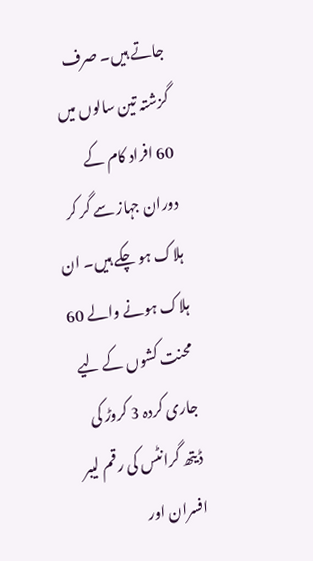جاتے ہیں۔ صرف گزشتہ تین سالوں میں 60 افراد کام کے دوران جہاز سے گر کر ہلاک ہو چکے ہیں۔ ان ہلاک ہونے والے 60 محنت کشوں کے لیے جاری کردہ 3 کروڑ کی ڈیتھ گرانٹس کی رقم لیبر افسران اور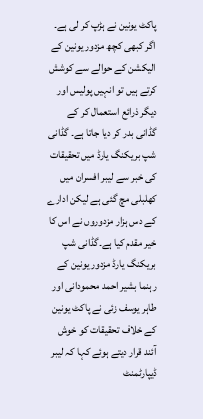پاکٹ یونین نے ہڑپ کر لی ہے۔ اگر کبھی کچھ مزدور یونین کے الیکشن کے حوالے سے کوشش کرتے ہیں تو انہیں پولیس اور دیگر ذرائع استعمال کر کے گڈانی بدر کر دیا جاتا ہے۔ گڈانی شپ بریکنگ یارڈ میں تحقیقات کی خبر سے لیبر افسران میں کھلبلی مچ گئی ہے لیکن ادارے کے دس ہزار مزدوروں نے اس کا خیر مقدم کیا ہے۔گڈانی شپ بریکنگ یارڈ مزدور یونین کے رہنما بشیر احمد محمودانی اور طاہر یوسف زئی نے پاکٹ یونین کے خلاف تحقیقات کو خوش آئند قرار دیتے ہوئے کہا کہ لیبر ڈیپارٹمنٹ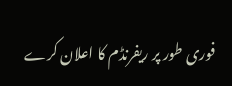فوری طور پر ریفرنڈم کا اعلان کرے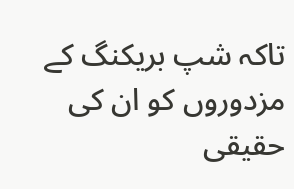تاکہ شپ بریکنگ کے مزدوروں کو ان کی حقیقی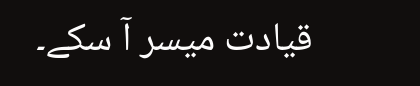قیادت میسر آ سکے۔